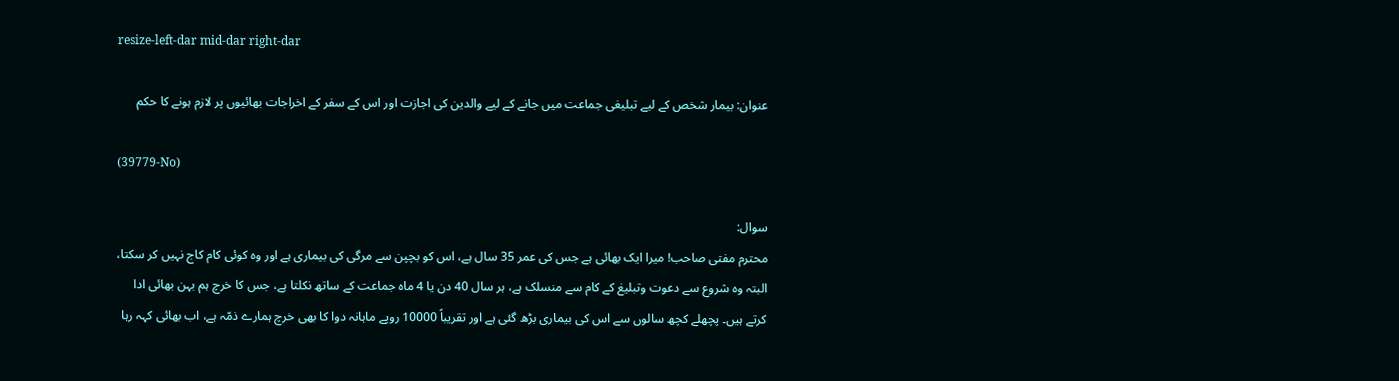resize-left-dar mid-dar right-dar

عنوان: بیمار شخص کے لیے تبلیغی جماعت میں جانے کے لیے والدین کی اجازت اور اس کے سفر کے اخراجات بھائیوں پر لازم ہونے کا حکم

(39779-No)

سوال:
محترم مفتی صاحب! میرا ایک بھائی ہے جس کی عمر 35 سال ہے، اس کو بچپن سے مرگی کی بیماری ہے اور وہ کوئی کام کاج نہیں کر سکتا، البتہ وہ شروع سے دعوت وتبلیغ کے کام سے منسلک ہے، ہر سال 40 دن یا 4 ماہ جماعت کے ساتھ نکلتا ہے، جس کا خرچ ہم بہن بھائی ادا کرتے ہیں۔ پچھلے کچھ سالوں سے اس کی بیماری بڑھ گئی ہے اور تقریباً 10000 روپے ماہانہ دوا کا بھی خرچ ہمارے ذمّہ ہے، اب بھائی کہہ رہا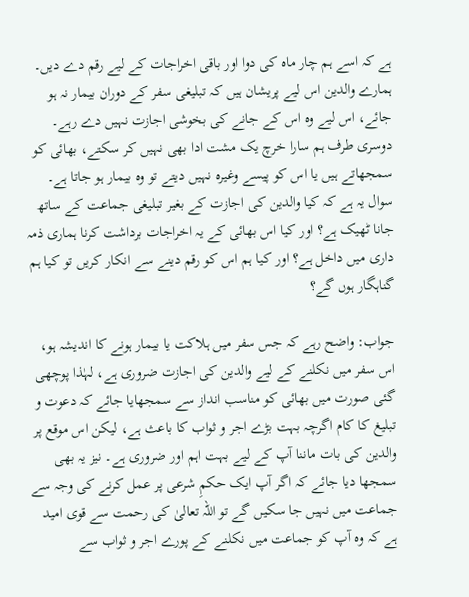ہے کہ اسے ہم چار ماہ کی دوا اور باقی اخراجات کے لیے رقم دے دیں۔ ہمارے والدین اس لیے پریشان ہیں کہ تبلیغی سفر کے دوران بیمار نہ ہو جائے، اس لیے وہ اس کے جانے کی بخوشی اجازت نہیں دے رہے۔ دوسری طرف ہم سارا خرچ یک مشت ادا بھی نہیں کر سکتے، بھائی کو سمجھاتے ہیں یا اس کو پیسے وغیرہ نہیں دیتے تو وہ بیمار ہو جاتا ہے۔
سوال یہ ہے کہ کیا والدین کی اجازت کے بغیر تبلیغی جماعت کے ساتھ جانا ٹھیک ہے؟ اور کیا اس بھائی کے یہ اخراجات برداشت کرنا ہماری ذمہ داری میں داخل ہے؟ اور کیا ہم اس کو رقم دینے سے انکار کریں تو کیا ہم گناہگار ہوں گے؟

جواب: واضح رہے کہ جس سفر میں ہلاکت یا بیمار ہونے کا اندیشہ ہو، اس سفر میں نکلنے کے لیے والدین کی اجازت ضروری ہے، لہٰذا پوچھی گئی صورت میں بھائی کو مناسب انداز سے سمجھایا جائے کہ دعوت و تبلیغ کا کام اگرچہ بہت بڑے اجر و ثواب کا باعث ہے، لیکن اس موقع پر والدین کی بات ماننا آپ کے لیے بہت اہم اور ضروری ہے۔ نیز یہ بھی سمجھا دیا جائے کہ اگر آپ ایک حکمِ شرعی پر عمل کرنے کی وجہ سے جماعت میں نہیں جا سکیں گے تو اللہ تعالیٰ کی رحمت سے قوی امید ہے کہ وہ آپ کو جماعت میں نکلنے کے پورے اجر و ثواب سے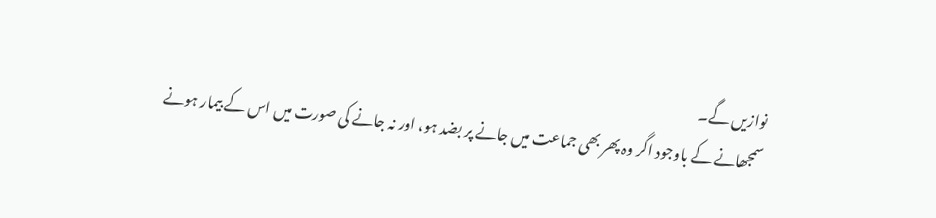نوازیں گے۔
سمجھانے کے باوجود اگر وہ پھر بھی جماعت میں جانے پر بضد ہو، اور نہ جانے کی صورت میں اس کے بیمار ہونے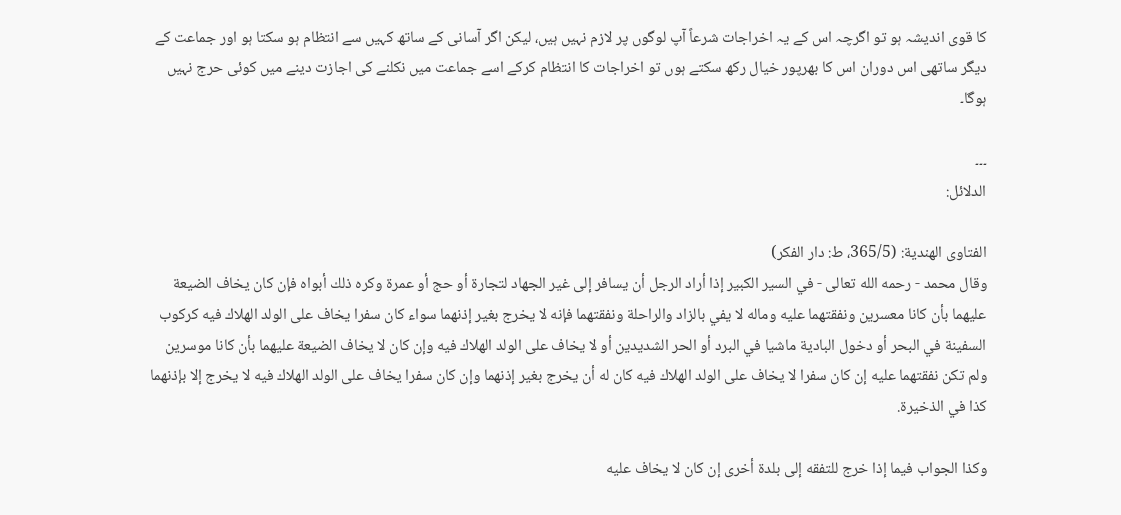کا قوی اندیشہ ہو تو اگرچہ اس کے یہ اخراجات شرعاً آپ لوگوں پر لازم نہیں ہیں، لیکن اگر آسانی کے ساتھ کہیں سے انتظام ہو سکتا ہو اور جماعت کے دیگر ساتھی اس دوران اس کا بھرپور خیال رکھ سکتے ہوں تو اخراجات کا انتظام کرکے اسے جماعت میں نکلنے کی اجازت دینے میں کوئی حرج نہیں ہوگا۔

۔۔۔
الدلائل:

الفتاوى الهندية: (365/5، ط: دار الفكر)
وقال محمد - رحمه الله تعالى - في السير الكبير إذا أراد الرجل أن يسافر إلى غير الجهاد لتجارة أو حج أو عمرة وكره ذلك أبواه فإن كان يخاف الضيعة عليهما بأن كانا معسرين ونفقتهما عليه وماله لا يفي بالزاد والراحلة ونفقتهما فإنه لا يخرج بغير إذنهما سواء كان سفرا يخاف على الولد الهلاك فيه كركوب السفينة في البحر أو دخول البادية ماشيا في البرد أو الحر الشديدين أو لا يخاف على الولد الهلاك فيه وإن كان لا يخاف الضيعة عليهما بأن كانا موسرين ولم تكن نفقتهما عليه إن كان سفرا لا يخاف على الولد الهلاك فيه كان له أن يخرج بغير إذنهما وإن كان سفرا يخاف على الولد الهلاك فيه لا يخرج إلا بإذنهما كذا في الذخيرة.

وكذا الجواب فيما إذا خرج للتفقه إلى بلدة أخرى إن كان لا يخاف عليه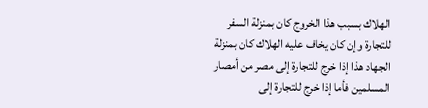الهلاك بسبب هذا الخروج كان بمنزلة السفر للتجارة وإن كان يخاف عليه الهلاك كان بمنزلة الجهاد هذا إذا خرج للتجارة إلى مصر من أمصار المسلمين فأما إذا خرج للتجارة إلى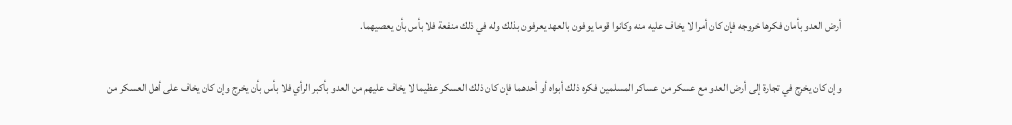أرض العدو بأمان فكرها خروجه فإن كان أمرا لا يخاف عليه منه وكانوا قوما يوفون بالعهد يعرفون بذلك وله في ذلك منفعة فلا بأس بأن يعصيهما.

وإن كان يخرج في تجارة إلى أرض العدو مع عسكر من عساكر المسلمين فكره ذلك أبواه أو أحدهما فإن كان ذلك العسكر عظيما لا يخاف عليهم من العدو بأكبر الرأي فلا بأس بأن يخرج وإن كان يخاف على أهل العسكر من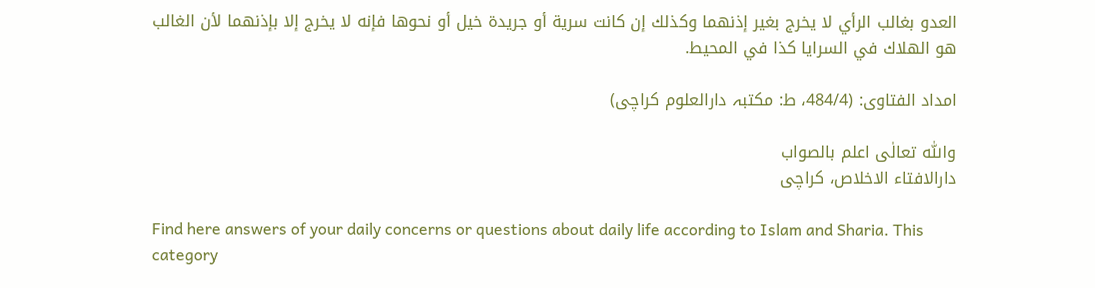العدو بغالب الرأي لا يخرج بغير إذنهما وكذلك إن كانت سرية أو جريدة خيل أو نحوها فإنه لا يخرج إلا بإذنهما لأن الغالب هو الهلاك في السرايا كذا في المحيط.

امداد الفتاوی: (484/4، ط: مکتبہ دارالعلوم کراچی)

واللّٰه تعالٰی اعلم بالصواب
دارالافتاء الاخلاص، کراچی

Find here answers of your daily concerns or questions about daily life according to Islam and Sharia. This category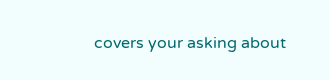covers your asking about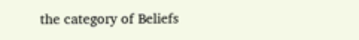the category of Beliefs